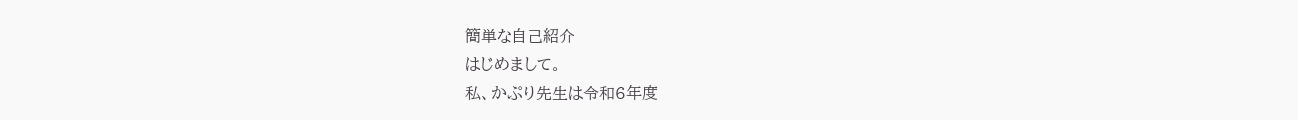簡単な自己紹介
はじめまして。
私、かぷり先生は令和6年度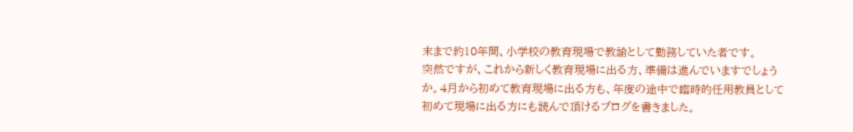末まで約10年間、小学校の教育現場で教諭として勤務していた者です。
突然ですが、これから新しく教育現場に出る方、準備は進んでいますでしょうか。4月から初めて教育現場に出る方も、年度の途中で臨時的任用教員として初めて現場に出る方にも読んで頂けるブログを書きました。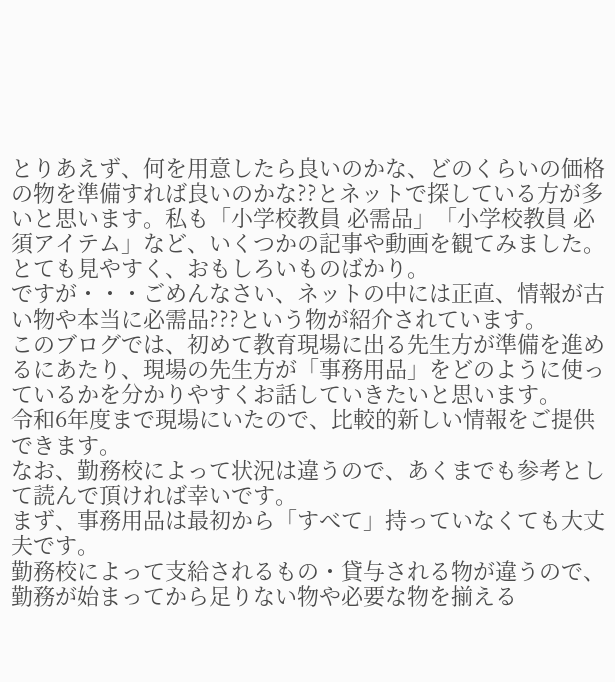とりあえず、何を用意したら良いのかな、どのくらいの価格の物を準備すれば良いのかな??とネットで探している方が多いと思います。私も「小学校教員 必需品」「小学校教員 必須アイテム」など、いくつかの記事や動画を観てみました。とても見やすく、おもしろいものばかり。
ですが・・・ごめんなさい、ネットの中には正直、情報が古い物や本当に必需品???という物が紹介されています。
このブログでは、初めて教育現場に出る先生方が準備を進めるにあたり、現場の先生方が「事務用品」をどのように使っているかを分かりやすくお話していきたいと思います。
令和6年度まで現場にいたので、比較的新しい情報をご提供できます。
なお、勤務校によって状況は違うので、あくまでも参考として読んで頂ければ幸いです。
まず、事務用品は最初から「すべて」持っていなくても大丈夫です。
勤務校によって支給されるもの・貸与される物が違うので、勤務が始まってから足りない物や必要な物を揃える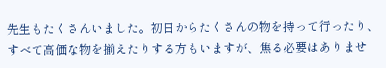先生もたくさんいました。初日からたくさんの物を持って行ったり、すべて高価な物を揃えたりする方もいますが、焦る必要はありませ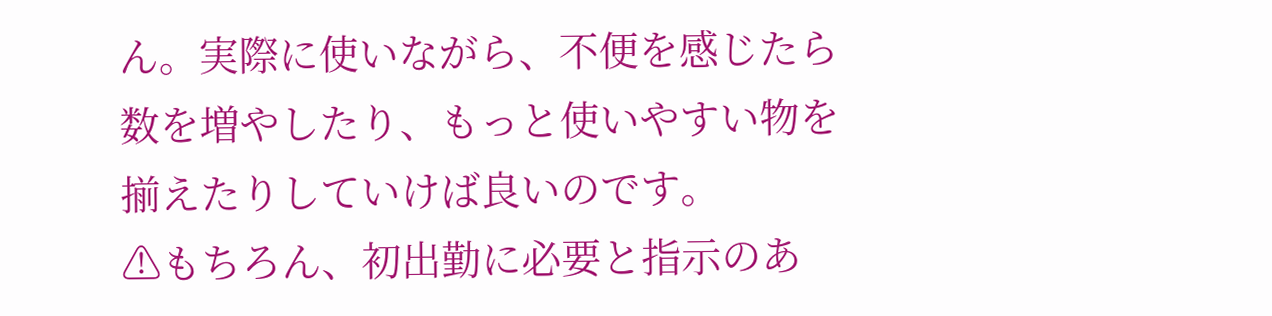ん。実際に使いながら、不便を感じたら数を増やしたり、もっと使いやすい物を揃えたりしていけば良いのです。
⚠もちろん、初出勤に必要と指示のあ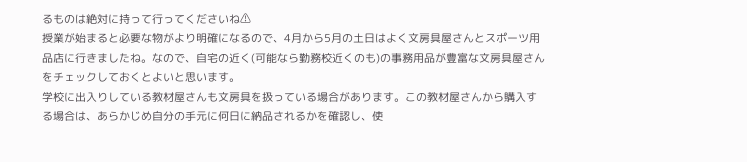るものは絶対に持って行ってくださいね⚠
授業が始まると必要な物がより明確になるので、4月から5月の土日はよく文房具屋さんとスポーツ用品店に行きましたね。なので、自宅の近く(可能なら勤務校近くのも)の事務用品が豊富な文房具屋さんをチェックしておくとよいと思います。
学校に出入りしている教材屋さんも文房具を扱っている場合があります。この教材屋さんから購入する場合は、あらかじめ自分の手元に何日に納品されるかを確認し、使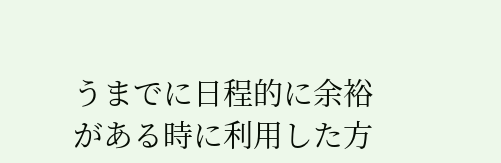うまでに日程的に余裕がある時に利用した方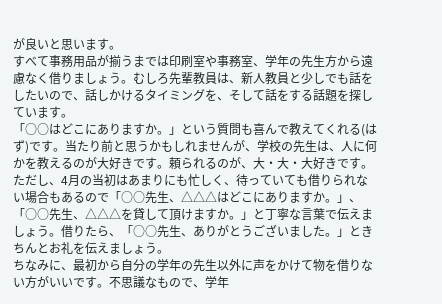が良いと思います。
すべて事務用品が揃うまでは印刷室や事務室、学年の先生方から遠慮なく借りましょう。むしろ先輩教員は、新人教員と少しでも話をしたいので、話しかけるタイミングを、そして話をする話題を探しています。
「○○はどこにありますか。」という質問も喜んで教えてくれる(はず)です。当たり前と思うかもしれませんが、学校の先生は、人に何かを教えるのが大好きです。頼られるのが、大・大・大好きです。
ただし、4月の当初はあまりにも忙しく、待っていても借りられない場合もあるので「○○先生、△△△はどこにありますか。」、「○○先生、△△△を貸して頂けますか。」と丁寧な言葉で伝えましょう。借りたら、「○○先生、ありがとうございました。」ときちんとお礼を伝えましょう。
ちなみに、最初から自分の学年の先生以外に声をかけて物を借りない方がいいです。不思議なもので、学年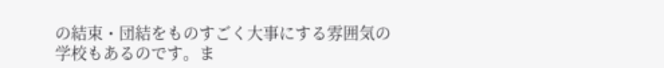の結束・団結をものすごく大事にする雰囲気の学校もあるのです。ま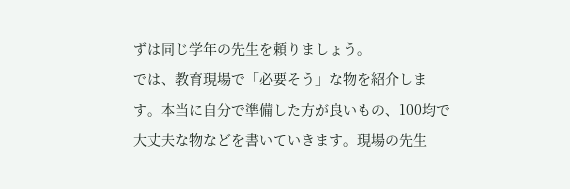ずは同じ学年の先生を頼りましょう。
では、教育現場で「必要そう」な物を紹介します。本当に自分で準備した方が良いもの、100均で大丈夫な物などを書いていきます。現場の先生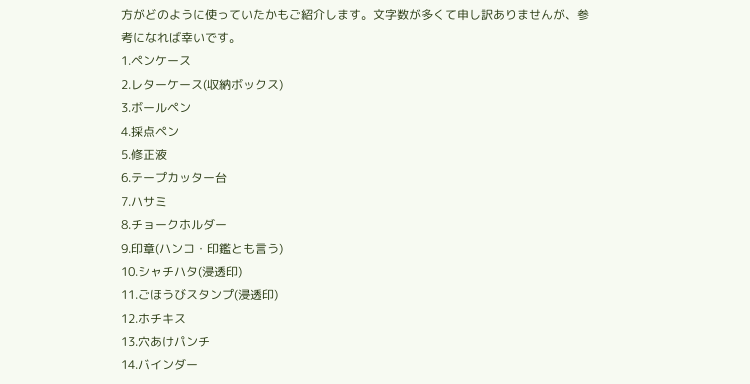方がどのように使っていたかもご紹介します。文字数が多くて申し訳ありませんが、参考になれば幸いです。
1.ペンケース
2.レターケース(収納ボックス)
3.ボールペン
4.採点ペン
5.修正液
6.テープカッター台
7.ハサミ
8.チョークホルダー
9.印章(ハンコ・印鑑とも言う)
10.シャチハタ(浸透印)
11.ごほうびスタンプ(浸透印)
12.ホチキス
13.穴あけパンチ
14.バインダー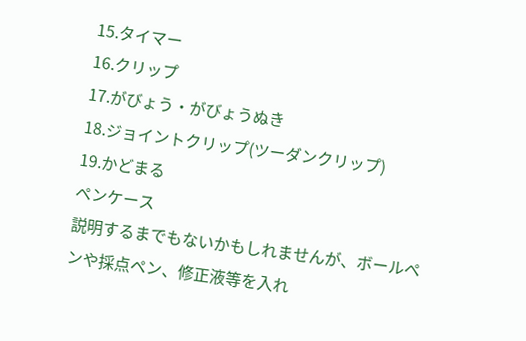15.タイマー
16.クリップ
17.がびょう・がびょうぬき
18.ジョイントクリップ(ツーダンクリップ)
19.かどまる
ペンケース
説明するまでもないかもしれませんが、ボールペンや採点ペン、修正液等を入れ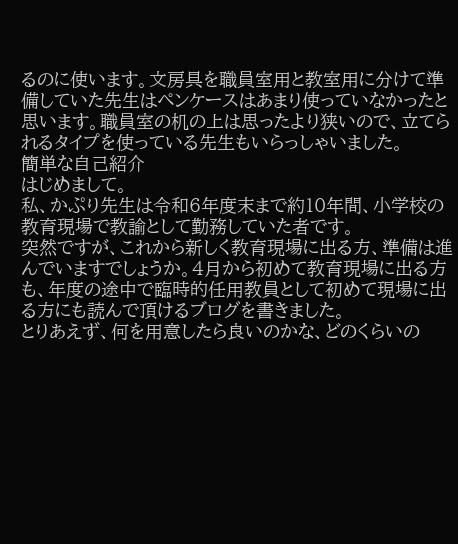るのに使います。文房具を職員室用と教室用に分けて準備していた先生はペンケースはあまり使っていなかったと思います。職員室の机の上は思ったより狭いので、立てられるタイプを使っている先生もいらっしゃいました。
簡単な自己紹介
はじめまして。
私、かぷり先生は令和6年度末まで約10年間、小学校の教育現場で教諭として勤務していた者です。
突然ですが、これから新しく教育現場に出る方、準備は進んでいますでしょうか。4月から初めて教育現場に出る方も、年度の途中で臨時的任用教員として初めて現場に出る方にも読んで頂けるブログを書きました。
とりあえず、何を用意したら良いのかな、どのくらいの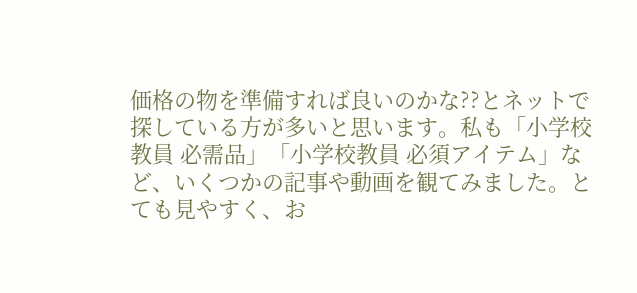価格の物を準備すれば良いのかな??とネットで探している方が多いと思います。私も「小学校教員 必需品」「小学校教員 必須アイテム」など、いくつかの記事や動画を観てみました。とても見やすく、お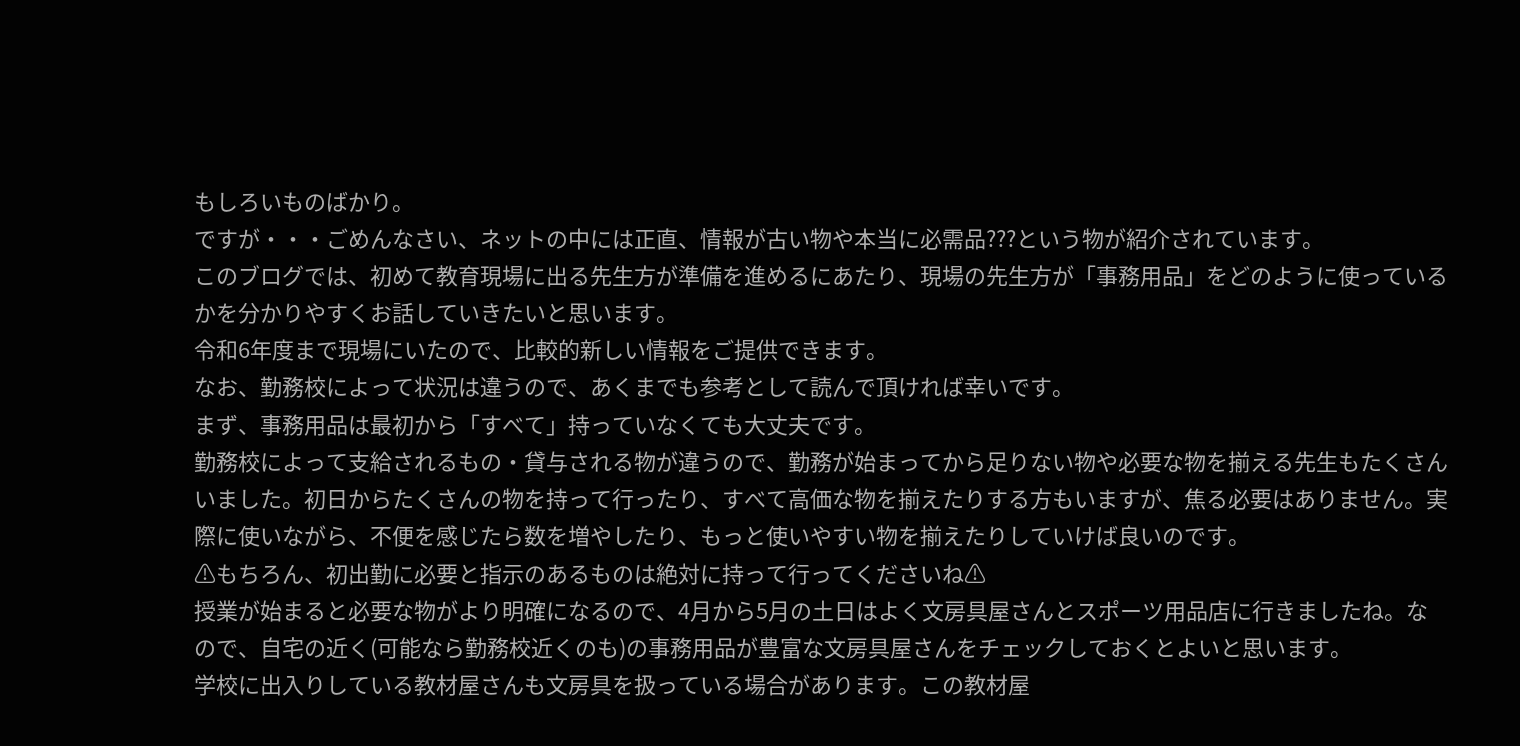もしろいものばかり。
ですが・・・ごめんなさい、ネットの中には正直、情報が古い物や本当に必需品???という物が紹介されています。
このブログでは、初めて教育現場に出る先生方が準備を進めるにあたり、現場の先生方が「事務用品」をどのように使っているかを分かりやすくお話していきたいと思います。
令和6年度まで現場にいたので、比較的新しい情報をご提供できます。
なお、勤務校によって状況は違うので、あくまでも参考として読んで頂ければ幸いです。
まず、事務用品は最初から「すべて」持っていなくても大丈夫です。
勤務校によって支給されるもの・貸与される物が違うので、勤務が始まってから足りない物や必要な物を揃える先生もたくさんいました。初日からたくさんの物を持って行ったり、すべて高価な物を揃えたりする方もいますが、焦る必要はありません。実際に使いながら、不便を感じたら数を増やしたり、もっと使いやすい物を揃えたりしていけば良いのです。
⚠もちろん、初出勤に必要と指示のあるものは絶対に持って行ってくださいね⚠
授業が始まると必要な物がより明確になるので、4月から5月の土日はよく文房具屋さんとスポーツ用品店に行きましたね。なので、自宅の近く(可能なら勤務校近くのも)の事務用品が豊富な文房具屋さんをチェックしておくとよいと思います。
学校に出入りしている教材屋さんも文房具を扱っている場合があります。この教材屋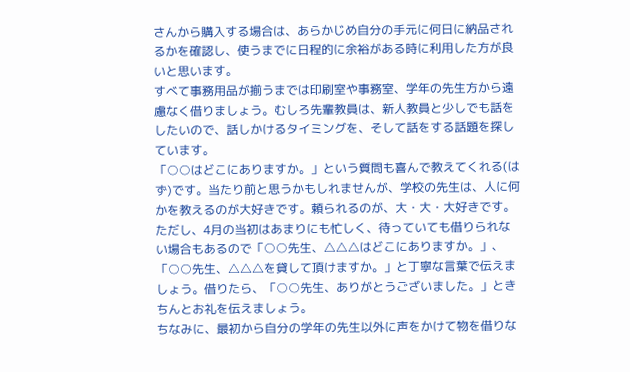さんから購入する場合は、あらかじめ自分の手元に何日に納品されるかを確認し、使うまでに日程的に余裕がある時に利用した方が良いと思います。
すべて事務用品が揃うまでは印刷室や事務室、学年の先生方から遠慮なく借りましょう。むしろ先輩教員は、新人教員と少しでも話をしたいので、話しかけるタイミングを、そして話をする話題を探しています。
「○○はどこにありますか。」という質問も喜んで教えてくれる(はず)です。当たり前と思うかもしれませんが、学校の先生は、人に何かを教えるのが大好きです。頼られるのが、大・大・大好きです。
ただし、4月の当初はあまりにも忙しく、待っていても借りられない場合もあるので「○○先生、△△△はどこにありますか。」、「○○先生、△△△を貸して頂けますか。」と丁寧な言葉で伝えましょう。借りたら、「○○先生、ありがとうございました。」ときちんとお礼を伝えましょう。
ちなみに、最初から自分の学年の先生以外に声をかけて物を借りな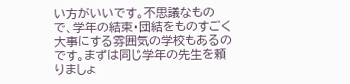い方がいいです。不思議なもので、学年の結束・団結をものすごく大事にする雰囲気の学校もあるのです。まずは同じ学年の先生を頼りましょ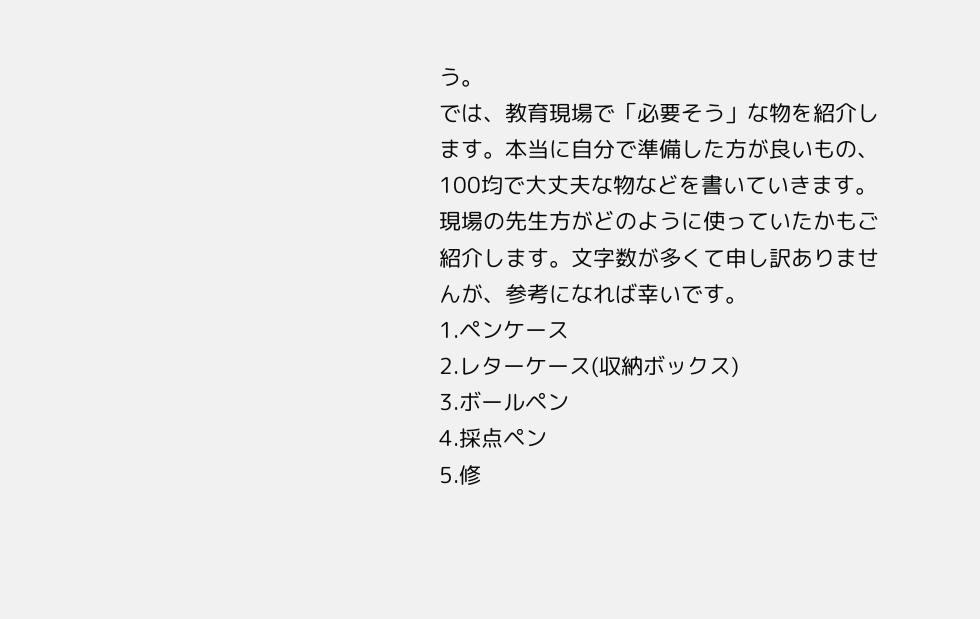う。
では、教育現場で「必要そう」な物を紹介します。本当に自分で準備した方が良いもの、100均で大丈夫な物などを書いていきます。現場の先生方がどのように使っていたかもご紹介します。文字数が多くて申し訳ありませんが、参考になれば幸いです。
1.ペンケース
2.レターケース(収納ボックス)
3.ボールペン
4.採点ペン
5.修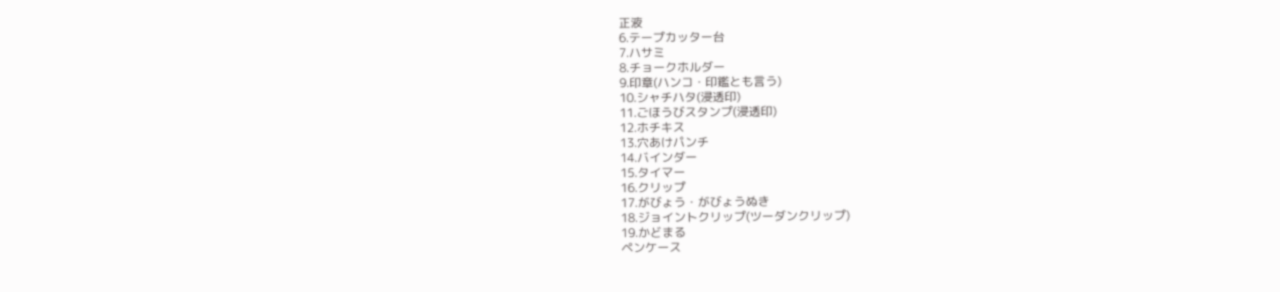正液
6.テープカッター台
7.ハサミ
8.チョークホルダー
9.印章(ハンコ・印鑑とも言う)
10.シャチハタ(浸透印)
11.ごほうびスタンプ(浸透印)
12.ホチキス
13.穴あけパンチ
14.バインダー
15.タイマー
16.クリップ
17.がびょう・がびょうぬき
18.ジョイントクリップ(ツーダンクリップ)
19.かどまる
ペンケース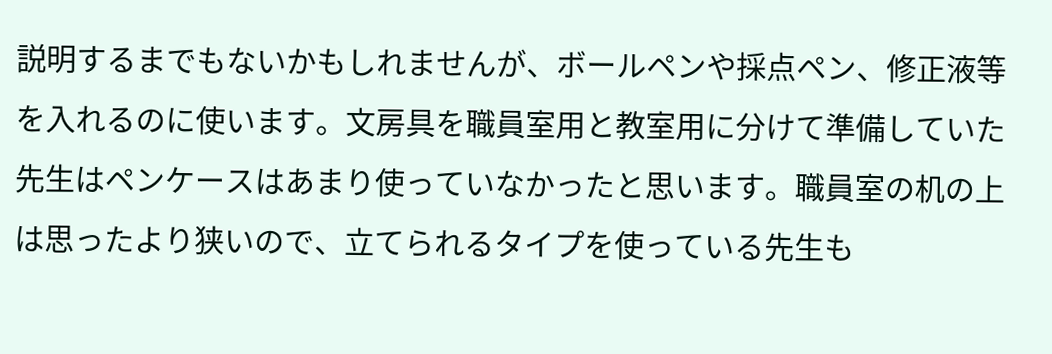説明するまでもないかもしれませんが、ボールペンや採点ペン、修正液等を入れるのに使います。文房具を職員室用と教室用に分けて準備していた先生はペンケースはあまり使っていなかったと思います。職員室の机の上は思ったより狭いので、立てられるタイプを使っている先生も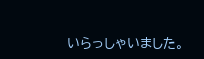いらっしゃいました。